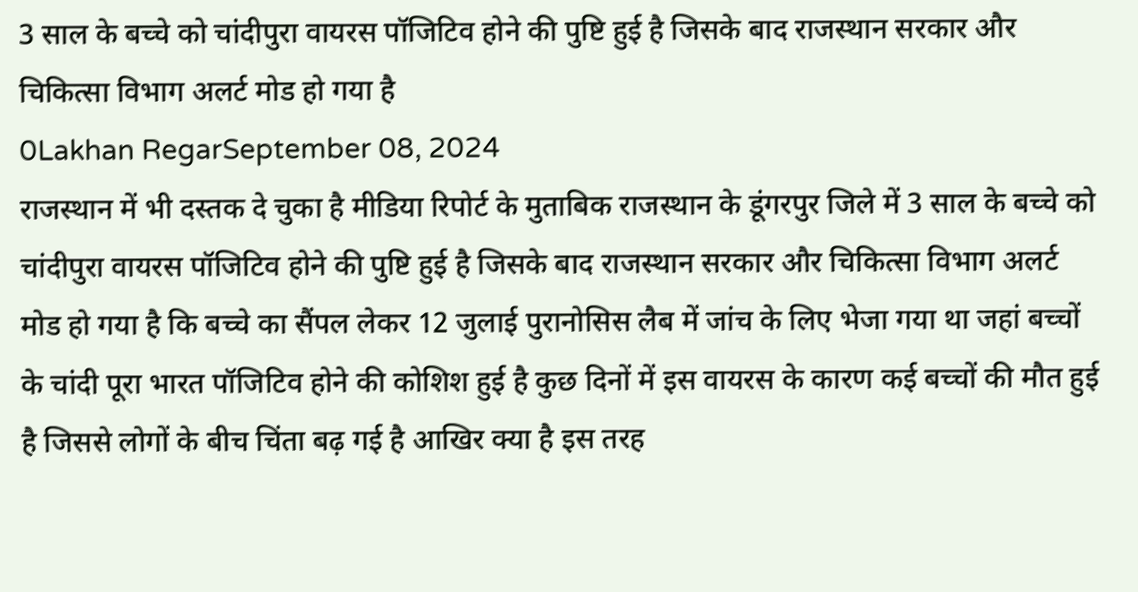3 साल के बच्चे को चांदीपुरा वायरस पॉजिटिव होने की पुष्टि हुई है जिसके बाद राजस्थान सरकार और चिकित्सा विभाग अलर्ट मोड हो गया है
0Lakhan RegarSeptember 08, 2024
राजस्थान में भी दस्तक दे चुका है मीडिया रिपोर्ट के मुताबिक राजस्थान के डूंगरपुर जिले में 3 साल के बच्चे को चांदीपुरा वायरस पॉजिटिव होने की पुष्टि हुई है जिसके बाद राजस्थान सरकार और चिकित्सा विभाग अलर्ट मोड हो गया है कि बच्चे का सैंपल लेकर 12 जुलाई पुरानोसिस लैब में जांच के लिए भेजा गया था जहां बच्चों के चांदी पूरा भारत पॉजिटिव होने की कोशिश हुई है कुछ दिनों में इस वायरस के कारण कई बच्चों की मौत हुई है जिससे लोगों के बीच चिंता बढ़ गई है आखिर क्या है इस तरह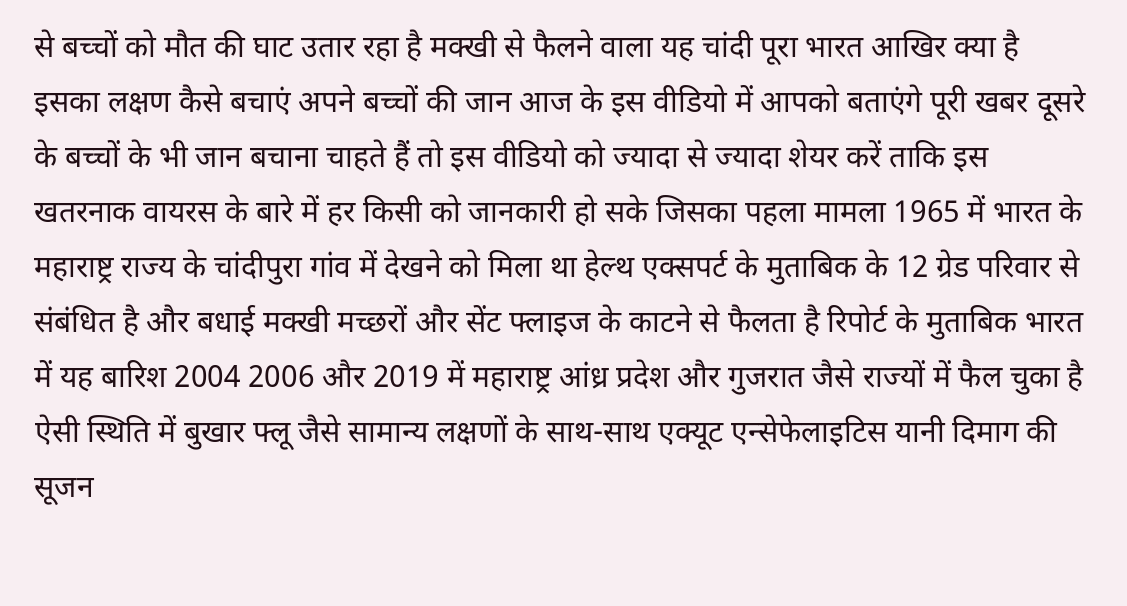से बच्चों को मौत की घाट उतार रहा है मक्खी से फैलने वाला यह चांदी पूरा भारत आखिर क्या है इसका लक्षण कैसे बचाएं अपने बच्चों की जान आज के इस वीडियो में आपको बताएंगे पूरी खबर दूसरे के बच्चों के भी जान बचाना चाहते हैं तो इस वीडियो को ज्यादा से ज्यादा शेयर करें ताकि इस खतरनाक वायरस के बारे में हर किसी को जानकारी हो सके जिसका पहला मामला 1965 में भारत के महाराष्ट्र राज्य के चांदीपुरा गांव में देखने को मिला था हेल्थ एक्सपर्ट के मुताबिक के 12 ग्रेड परिवार से संबंधित है और बधाई मक्खी मच्छरों और सेंट फ्लाइज के काटने से फैलता है रिपोर्ट के मुताबिक भारत में यह बारिश 2004 2006 और 2019 में महाराष्ट्र आंध्र प्रदेश और गुजरात जैसे राज्यों में फैल चुका है ऐसी स्थिति में बुखार फ्लू जैसे सामान्य लक्षणों के साथ-साथ एक्यूट एन्सेफेलाइटिस यानी दिमाग की सूजन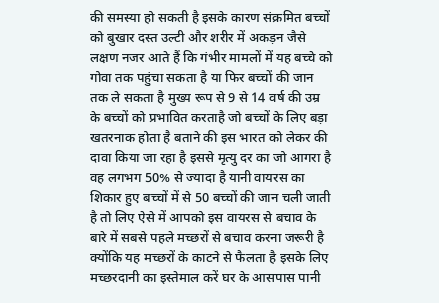की समस्या हो सकती है इसके कारण संक्रमित बच्चों को बुखार दस्त उल्टी और शरीर में अकड़न जैसे लक्षण नजर आते हैं कि गंभीर मामलों में यह बच्चे को गोवा तक पहुंचा सकता है या फिर बच्चों की जान तक ले सकता है मुख्य रूप से 9 से 14 वर्ष की उम्र के बच्चों को प्रभावित करताहै जो बच्चों के लिए बड़ा खतरनाक होता है बताने की इस भारत को लेकर की दावा किया जा रहा है इससे मृत्यु दर का जो आगरा है वह लगभग 50% से ज्यादा है यानी वायरस का शिकार हुए बच्चों में से 50 बच्चों की जान चली जाती है तो लिए ऐसे में आपको इस वायरस से बचाव के बारे में सबसे पहले मच्छरों से बचाव करना जरूरी है क्योंकि यह मच्छरों के काटने से फैलता है इसके लिए मच्छरदानी का इस्तेमाल करें घर के आसपास पानी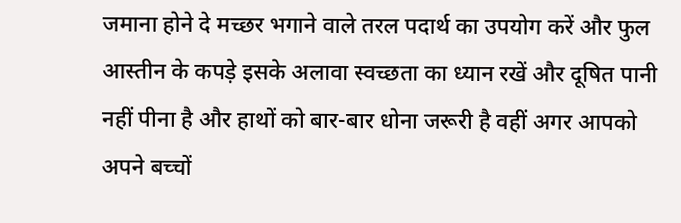जमाना होने दे मच्छर भगाने वाले तरल पदार्थ का उपयोग करें और फुल आस्तीन के कपड़े इसके अलावा स्वच्छता का ध्यान रखें और दूषित पानी नहीं पीना है और हाथों को बार-बार धोना जरूरी है वहीं अगर आपको अपने बच्चों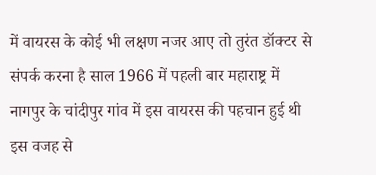में वायरस के कोई भी लक्षण नजर आए तो तुरंत डॉक्टर से संपर्क करना है साल 1966 में पहली बार महाराष्ट्र में नागपुर के चांदीपुर गांव में इस वायरस की पहचान हुई थी इस वजह से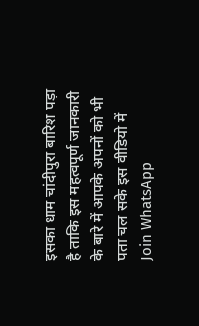इसका धाम चांदीपुरा बारिश पड़ा है ताकि इस महत्वपूर्ण जानकारी के बारे में आपके अपनों को भी पता चल सके इस वीडियो में Join WhatsApp